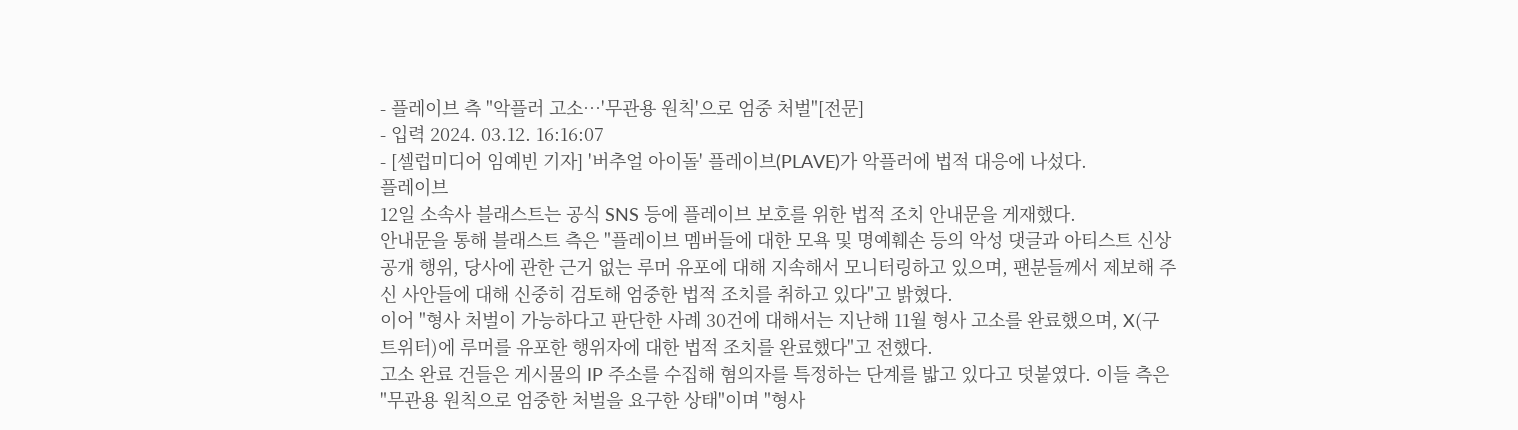- 플레이브 측 "악플러 고소…'무관용 원칙'으로 엄중 처벌"[전문]
- 입력 2024. 03.12. 16:16:07
- [셀럽미디어 임예빈 기자] '버추얼 아이돌' 플레이브(PLAVE)가 악플러에 법적 대응에 나섰다.
플레이브
12일 소속사 블래스트는 공식 SNS 등에 플레이브 보호를 위한 법적 조치 안내문을 게재했다.
안내문을 통해 블래스트 측은 "플레이브 멤버들에 대한 모욕 및 명예훼손 등의 악성 댓글과 아티스트 신상 공개 행위, 당사에 관한 근거 없는 루머 유포에 대해 지속해서 모니터링하고 있으며, 팬분들께서 제보해 주신 사안들에 대해 신중히 검토해 엄중한 법적 조치를 취하고 있다"고 밝혔다.
이어 "형사 처벌이 가능하다고 판단한 사례 30건에 대해서는 지난해 11월 형사 고소를 완료했으며, X(구 트위터)에 루머를 유포한 행위자에 대한 법적 조치를 완료했다"고 전했다.
고소 완료 건들은 게시물의 IP 주소를 수집해 혐의자를 특정하는 단계를 밟고 있다고 덧붙였다. 이들 측은 "무관용 원칙으로 엄중한 처벌을 요구한 상태"이며 "형사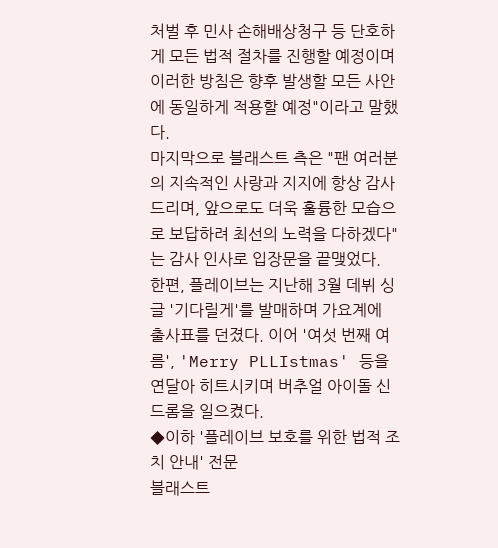처벌 후 민사 손해배상청구 등 단호하게 모든 법적 절차를 진행할 예정이며 이러한 방침은 향후 발생할 모든 사안에 동일하게 적용할 예정"이라고 말했다.
마지막으로 블래스트 측은 "팬 여러분의 지속적인 사랑과 지지에 항상 감사드리며, 앞으로도 더욱 훌륭한 모습으로 보답하려 최선의 노력을 다하겠다"는 감사 인사로 입장문을 끝맺었다.
한편, 플레이브는 지난해 3월 데뷔 싱글 '기다릴게'를 발매하며 가요계에 출사표를 던졌다. 이어 '여섯 번째 여름', 'Merry PLLIstmas' 등을 연달아 히트시키며 버추얼 아이돌 신드롬을 일으켰다.
◆이하 '플레이브 보호를 위한 법적 조치 안내' 전문
블래스트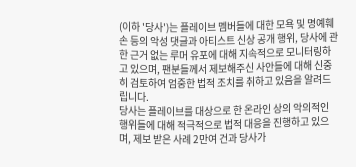(이하 '당사')는 플레이브 멤버들에 대한 모욕 및 명예훼손 등의 악성 댓글과 아티스트 신상 공개 행위, 당사에 관한 근거 없는 루머 유포에 대해 지속적으로 모니터링하고 있으며, 팬분들께서 제보해주신 사안들에 대해 신중히 검토하여 엄중한 법적 조치를 취하고 있음을 알려드립니다.
당사는 플레이브를 대상으로 한 온라인 상의 악의적인 행위들에 대해 적극적으로 법적 대응을 진행하고 있으며, 제보 받은 사례 2만여 건과 당사가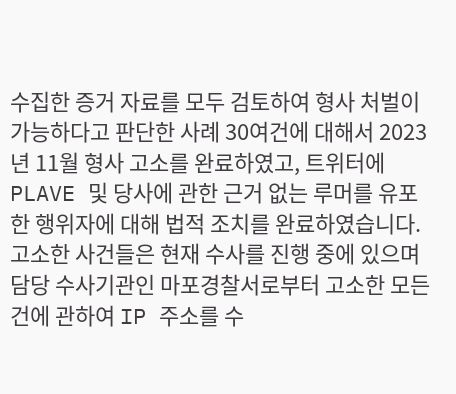수집한 증거 자료를 모두 검토하여 형사 처벌이 가능하다고 판단한 사례 30여건에 대해서 2023년 11월 형사 고소를 완료하였고, 트위터에 PLAVE 및 당사에 관한 근거 없는 루머를 유포한 행위자에 대해 법적 조치를 완료하였습니다.
고소한 사건들은 현재 수사를 진행 중에 있으며 담당 수사기관인 마포경찰서로부터 고소한 모든 건에 관하여 IP 주소를 수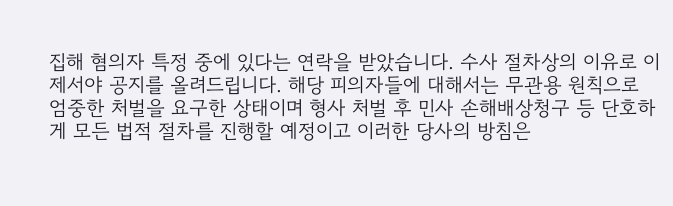집해 혐의자 특정 중에 있다는 연락을 받았습니다. 수사 절차상의 이유로 이제서야 공지를 올려드립니다. 해당 피의자들에 대해서는 무관용 원칙으로 엄중한 처벌을 요구한 상태이며 형사 처벌 후 민사 손해배상청구 등 단호하게 모든 법적 절차를 진행할 예정이고 이러한 당사의 방침은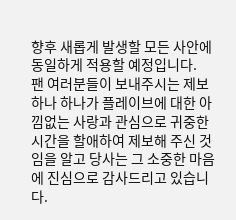향후 새롭게 발생할 모든 사안에 동일하게 적용할 예정입니다.
팬 여러분들이 보내주시는 제보 하나 하나가 플레이브에 대한 아낌없는 사랑과 관심으로 귀중한 시간을 할애하여 제보해 주신 것임을 알고 당사는 그 소중한 마음에 진심으로 감사드리고 있습니다.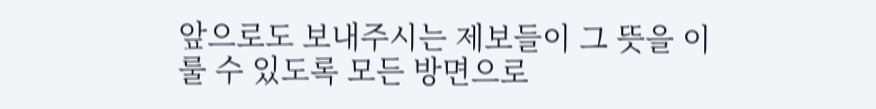앞으로도 보내주시는 제보들이 그 뜻을 이룰 수 있도록 모든 방면으로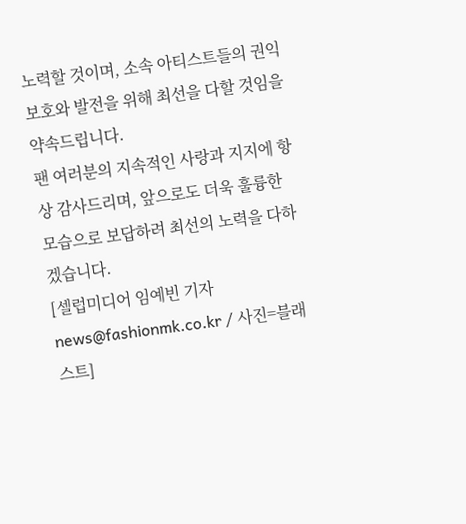노력할 것이며, 소속 아티스트들의 권익 보호와 발전을 위해 최선을 다할 것임을 약속드립니다.
팬 여러분의 지속적인 사랑과 지지에 항상 감사드리며, 앞으로도 더욱 훌륭한 모습으로 보답하려 최선의 노력을 다하겠습니다.
[셀럽미디어 임예빈 기자 news@fashionmk.co.kr / 사진=블래스트]